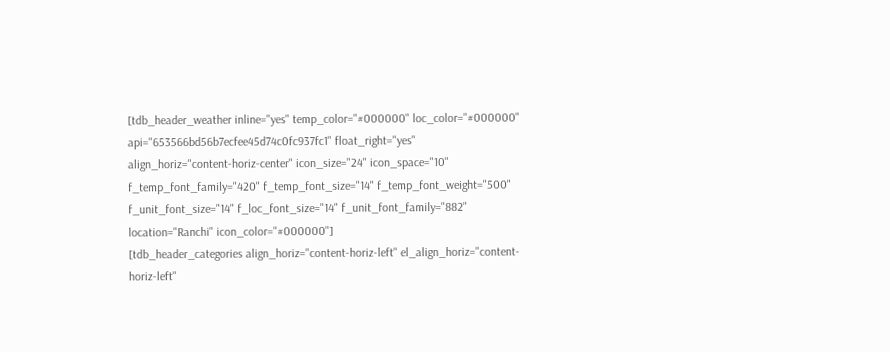[tdb_header_weather inline="yes" temp_color="#000000" loc_color="#000000" api="653566bd56b7ecfee45d74c0fc937fc1" float_right="yes" align_horiz="content-horiz-center" icon_size="24" icon_space="10" f_temp_font_family="420" f_temp_font_size="14" f_temp_font_weight="500" f_unit_font_size="14" f_loc_font_size="14" f_unit_font_family="882" location="Ranchi" icon_color="#000000"]
[tdb_header_categories align_horiz="content-horiz-left" el_align_horiz="content-horiz-left"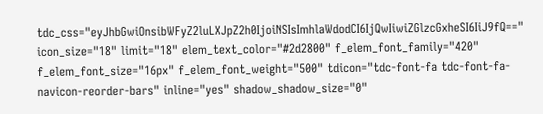tdc_css="eyJhbGwiOnsibWFyZ2luLXJpZ2h0IjoiNSIsImhlaWdodCI6IjQwIiwiZGlzcGxheSI6IiJ9fQ==" icon_size="18" limit="18" elem_text_color="#2d2800" f_elem_font_family="420" f_elem_font_size="16px" f_elem_font_weight="500" tdicon="tdc-font-fa tdc-font-fa-navicon-reorder-bars" inline="yes" shadow_shadow_size="0"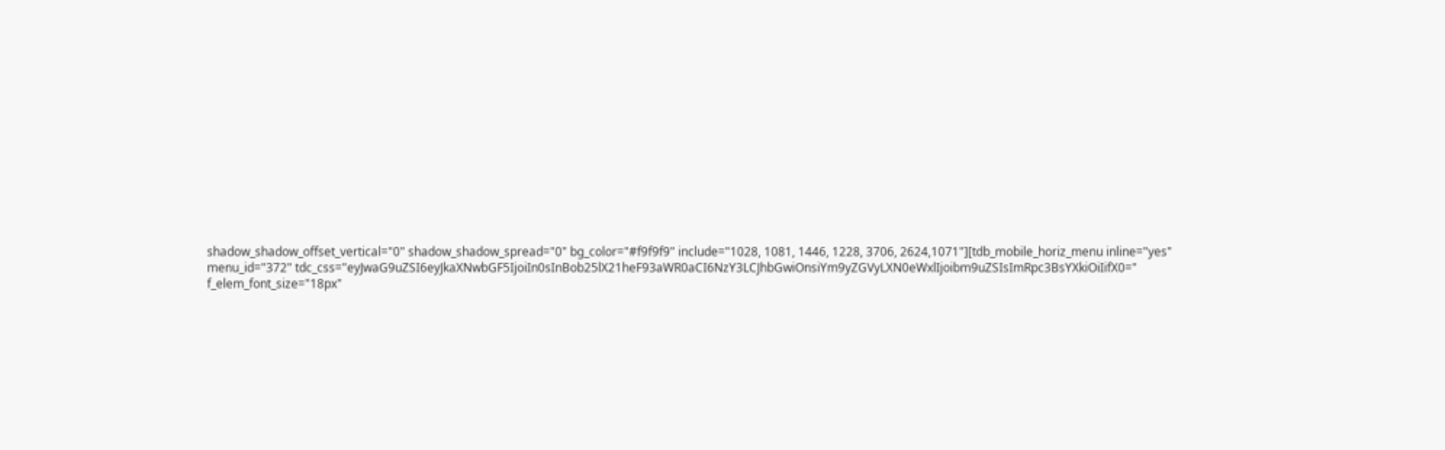shadow_shadow_offset_vertical="0" shadow_shadow_spread="0" bg_color="#f9f9f9" include="1028, 1081, 1446, 1228, 3706, 2624,1071"][tdb_mobile_horiz_menu inline="yes" menu_id="372" tdc_css="eyJwaG9uZSI6eyJkaXNwbGF5IjoiIn0sInBob25lX21heF93aWR0aCI6NzY3LCJhbGwiOnsiYm9yZGVyLXN0eWxlIjoibm9uZSIsImRpc3BsYXkiOiIifX0=" f_elem_font_size="18px"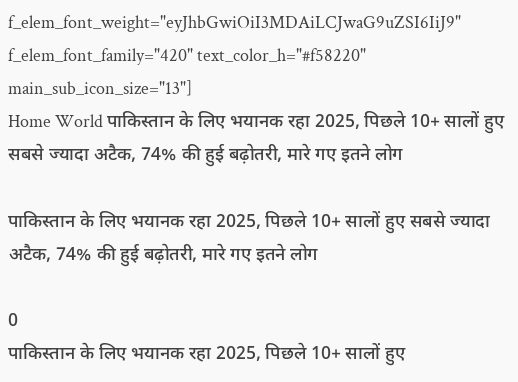f_elem_font_weight="eyJhbGwiOiI3MDAiLCJwaG9uZSI6IiJ9" f_elem_font_family="420" text_color_h="#f58220" main_sub_icon_size="13"]
Home World पाकिस्तान के लिए भयानक रहा 2025, पिछले 10+ सालों हुए सबसे ज्यादा अटैक, 74% की हुई बढ़ोतरी, मारे गए इतने लोग

पाकिस्तान के लिए भयानक रहा 2025, पिछले 10+ सालों हुए सबसे ज्यादा अटैक, 74% की हुई बढ़ोतरी, मारे गए इतने लोग

0
पाकिस्तान के लिए भयानक रहा 2025, पिछले 10+ सालों हुए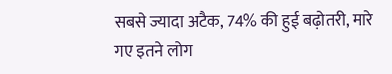सबसे ज्यादा अटैक, 74% की हुई बढ़ोतरी, मारे गए इतने लोग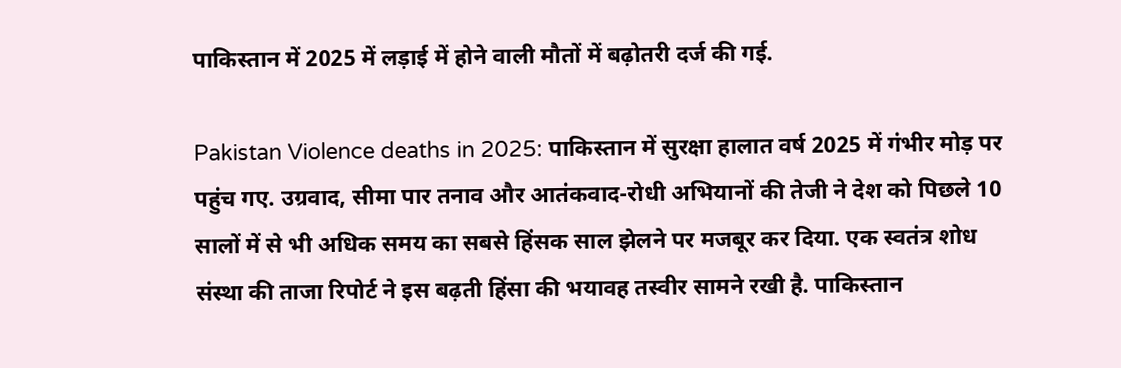पाकिस्तान में 2025 में लड़ाई में होने वाली मौतों में बढ़ोतरी दर्ज की गई.

Pakistan Violence deaths in 2025: पाकिस्तान में सुरक्षा हालात वर्ष 2025 में गंभीर मोड़ पर पहुंच गए. उग्रवाद, सीमा पार तनाव और आतंकवाद-रोधी अभियानों की तेजी ने देश को पिछले 10 सालों में से भी अधिक समय का सबसे हिंसक साल झेलने पर मजबूर कर दिया. एक स्वतंत्र शोध संस्था की ताजा रिपोर्ट ने इस बढ़ती हिंसा की भयावह तस्वीर सामने रखी है. पाकिस्तान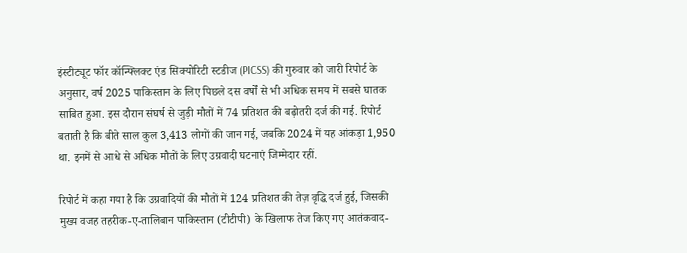इंस्टीट्यूट फॉर कॉन्फ्लिक्ट एंड सिक्योरिटी स्टडीज (PICSS) की गुरुवार को जारी रिपोर्ट के अनुसार, वर्ष 2025 पाकिस्तान के लिए पिछले दस वर्षों से भी अधिक समय में सबसे घातक साबित हुआ. इस दौरान संघर्ष से जुड़ी मौतों में 74 प्रतिशत की बढ़ोतरी दर्ज की गई. रिपोर्ट बताती है कि बीते साल कुल 3,413 लोगों की जान गई, जबकि 2024 में यह आंकड़ा 1,950 था. इनमें से आधे से अधिक मौतों के लिए उग्रवादी घटनाएं जिम्मेदार रहीं.

रिपोर्ट में कहा गया है कि उग्रवादियों की मौतों में 124 प्रतिशत की तेज़ वृद्धि दर्ज हुई, जिसकी मुख्य वजह तहरीक-ए-तालिबान पाकिस्तान (टीटीपी) के खिलाफ तेज किए गए आतंकवाद-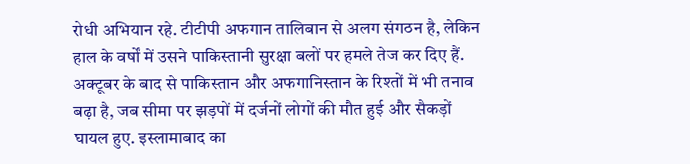रोधी अभियान रहे. टीटीपी अफगान तालिबान से अलग संगठन है, लेकिन हाल के वर्षों में उसने पाकिस्तानी सुरक्षा बलों पर हमले तेज कर दिए हैं. अक्टूबर के बाद से पाकिस्तान और अफगानिस्तान के रिश्तों में भी तनाव बढ़ा है, जब सीमा पर झड़पों में दर्जनों लोगों की मौत हुई और सैकड़ों घायल हुए. इस्लामाबाद का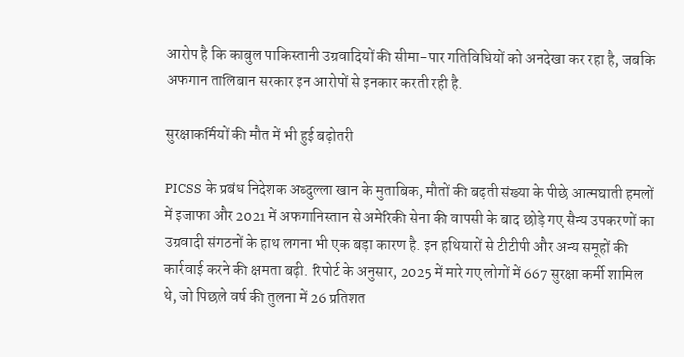आरोप है कि काबुल पाकिस्तानी उग्रवादियों की सीमा-पार गतिविधियों को अनदेखा कर रहा है, जबकि अफगान तालिबान सरकार इन आरोपों से इनकार करती रही है.

सुरक्षाकर्मियों की मौत में भी हुई बढ़ोतरी

PICSS के प्रबंध निदेशक अब्दुल्ला खान के मुताबिक, मौतों की बढ़ती संख्या के पीछे आत्मघाती हमलों में इजाफा और 2021 में अफगानिस्तान से अमेरिकी सेना की वापसी के बाद छोड़े गए सैन्य उपकरणों का उग्रवादी संगठनों के हाथ लगना भी एक बड़ा कारण है. इन हथियारों से टीटीपी और अन्य समूहों की कार्रवाई करने की क्षमता बढ़ी. रिपोर्ट के अनुसार, 2025 में मारे गए लोगों में 667 सुरक्षा कर्मी शामिल थे, जो पिछले वर्ष की तुलना में 26 प्रतिशत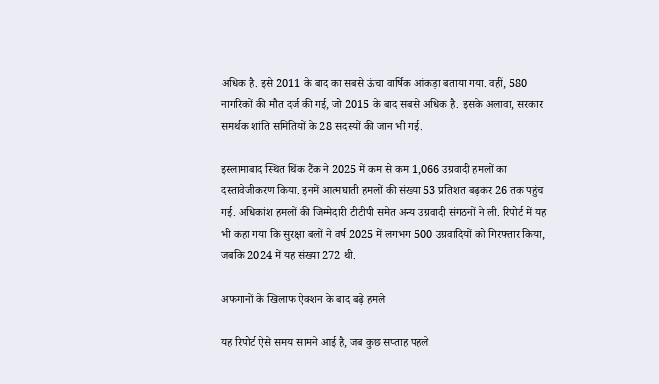अधिक है. इसे 2011 के बाद का सबसे ऊंचा वार्षिक आंकड़ा बताया गया. वहीं, 580 नागरिकों की मौत दर्ज की गई, जो 2015 के बाद सबसे अधिक है. इसके अलावा, सरकार समर्थक शांति समितियों के 28 सदस्यों की जान भी गई.

इस्लामाबाद स्थित थिंक टैंक ने 2025 में कम से कम 1,066 उग्रवादी हमलों का दस्तावेजीकरण किया. इनमें आत्मघाती हमलों की संख्या 53 प्रतिशत बढ़कर 26 तक पहुंच गई. अधिकांश हमलों की जिम्मेदारी टीटीपी समेत अन्य उग्रवादी संगठनों ने ली. रिपोर्ट में यह भी कहा गया कि सुरक्षा बलों ने वर्ष 2025 में लगभग 500 उग्रवादियों को गिरफ्तार किया, जबकि 2024 में यह संख्या 272 थी.

अफगानों के खिलाफ ऐक्शन के बाद बढ़े हमले

यह रिपोर्ट ऐसे समय सामने आई है, जब कुछ सप्ताह पहले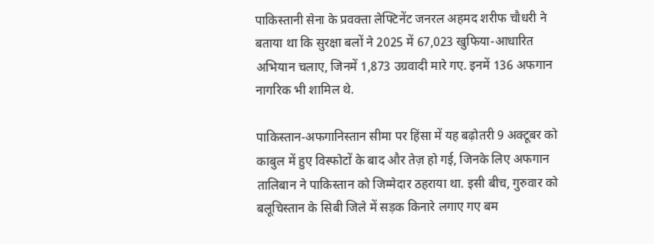पाकिस्तानी सेना के प्रवक्ता लेफ्टिनेंट जनरल अहमद शरीफ चौधरी ने बताया था कि सुरक्षा बलों ने 2025 में 67,023 खुफिया-आधारित अभियान चलाए, जिनमें 1,873 उग्रवादी मारे गए. इनमें 136 अफगान नागरिक भी शामिल थे.

पाकिस्तान-अफगानिस्तान सीमा पर हिंसा में यह बढ़ोतरी 9 अक्टूबर को काबुल में हुए विस्फोटों के बाद और तेज़ हो गई, जिनके लिए अफगान तालिबान ने पाकिस्तान को जिम्मेदार ठहराया था. इसी बीच, गुरुवार को बलूचिस्तान के सिबी जिले में सड़क किनारे लगाए गए बम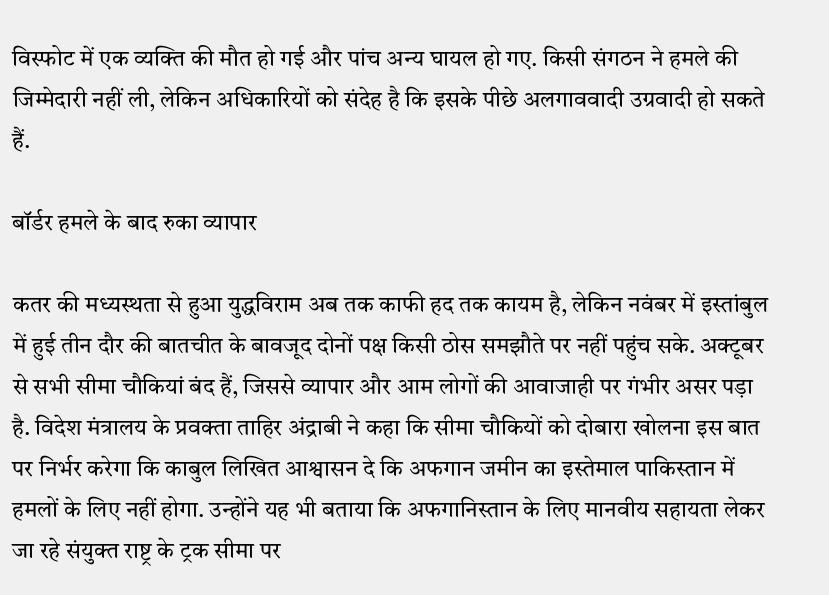विस्फोट में एक व्यक्ति की मौत हो गई और पांच अन्य घायल हो गए. किसी संगठन ने हमले की जिम्मेदारी नहीं ली, लेकिन अधिकारियों को संदेह है कि इसके पीछे अलगाववादी उग्रवादी हो सकते हैं.

बॉर्डर हमले के बाद रुका व्यापार

कतर की मध्यस्थता से हुआ युद्धविराम अब तक काफी हद तक कायम है, लेकिन नवंबर में इस्तांबुल में हुई तीन दौर की बातचीत के बावजूद दोनों पक्ष किसी ठोस समझौते पर नहीं पहुंच सके. अक्टूबर से सभी सीमा चौकियां बंद हैं, जिससे व्यापार और आम लोगों की आवाजाही पर गंभीर असर पड़ा है. विदेश मंत्रालय के प्रवक्ता ताहिर अंद्राबी ने कहा कि सीमा चौकियों को दोबारा खोलना इस बात पर निर्भर करेगा कि काबुल लिखित आश्वासन दे कि अफगान जमीन का इस्तेमाल पाकिस्तान में हमलों के लिए नहीं होगा. उन्होंने यह भी बताया कि अफगानिस्तान के लिए मानवीय सहायता लेकर जा रहे संयुक्त राष्ट्र के ट्रक सीमा पर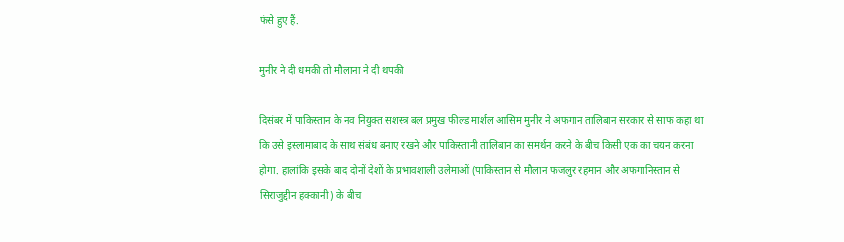फंसे हुए हैं.

मुनीर ने दी धमकी तो मौलाना ने दी थपकी

दिसंबर में पाकिस्तान के नव नियुक्त सशस्त्र बल प्रमुख फील्ड मार्शल आसिम मुनीर ने अफगान तालिबान सरकार से साफ कहा था कि उसे इस्लामाबाद के साथ संबंध बनाए रखने और पाकिस्तानी तालिबान का समर्थन करने के बीच किसी एक का चयन करना होगा. हालांकि इसके बाद दोनों देशों के प्रभावशाली उलेमाओं (पाकिस्तान से मौलान फजलुर रहमान और अफगानिस्तान से सिराजुद्दीन हक्कानी) के बीच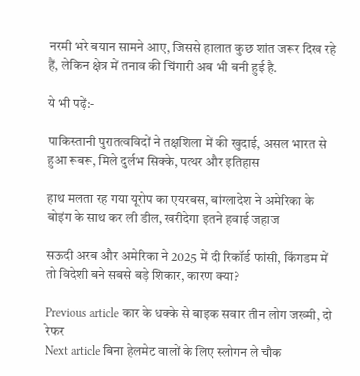नरमी भरे बयान सामने आए, जिससे हालात कुछ शांत जरूर दिख रहे हैं, लेकिन क्षेत्र में तनाव की चिंगारी अब भी बनी हुई है.

ये भी पढ़ें:-

पाकिस्तानी पुरातत्वविदों ने तक्षशिला में की खुदाई, असल भारत से हुआ रूबरू, मिले दुर्लभ सिक्के, पत्थर और इतिहास

हाथ मलता रह गया यूरोप का एयरबस, बांग्लादेश ने अमेरिका के बोइंग के साथ कर ली डील, खरीदेगा इतने हवाई जहाज

सऊदी अरब और अमेरिका ने 2025 में दी रिकॉर्ड फांसी, किंगडम में तो विदेशी बने सबसे बड़े शिकार, कारण क्या?

Previous article कार के धक्के से बाइक सवार तीन लोग जख्मी, दो रेफर
Next article बिना हेलमेट वालों के लिए स्लोगन ले चौक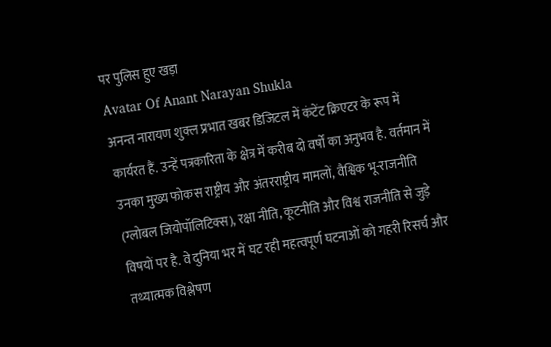पर पुलिस हुए खड़ा
Avatar Of Anant Narayan Shukla
अनन्त नारायण शुक्ल प्रभात खबर डिजिटल में कंटेंट क्रिएटर के रूप में कार्यरत हैं. उन्हें पत्रकारिता के क्षेत्र में करीब दो वर्षों का अनुभव है. वर्तमान में उनका मुख्य फोकस राष्ट्रीय और अंतरराष्ट्रीय मामलों, वैश्विक भू-राजनीति (ग्लोबल जियोपॉलिटिक्स), रक्षा नीति, कूटनीति और विश्व राजनीति से जुड़े विषयों पर है. वे दुनिया भर में घट रही महत्वपूर्ण घटनाओं को गहरी रिसर्च और तथ्यात्मक विश्लेषण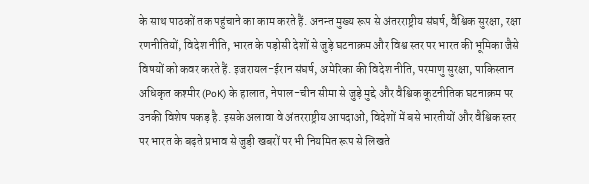के साथ पाठकों तक पहुंचाने का काम करते हैं. अनन्त मुख्य रूप से अंतरराष्ट्रीय संघर्ष, वैश्विक सुरक्षा, रक्षा रणनीतियों, विदेश नीति, भारत के पड़ोसी देशों से जुड़े घटनाक्रम और विश्व स्तर पर भारत की भूमिका जैसे विषयों को कवर करते हैं. इजरायल-ईरान संघर्ष, अमेरिका की विदेश नीति, परमाणु सुरक्षा, पाकिस्तान अधिकृत कश्मीर (PoK) के हालात, नेपाल-चीन सीमा से जुड़े मुद्दे और वैश्विक कूटनीतिक घटनाक्रम पर उनकी विशेष पकड़ है. इसके अलावा वे अंतरराष्ट्रीय आपदाओं, विदेशों में बसे भारतीयों और वैश्विक स्तर पर भारत के बढ़ते प्रभाव से जुड़ी खबरों पर भी नियमित रूप से लिखते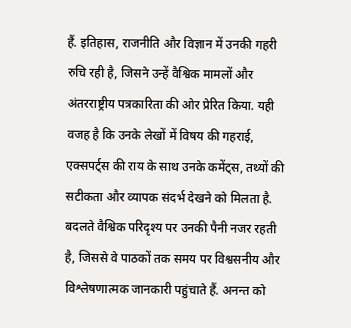हैं. इतिहास, राजनीति और विज्ञान में उनकी गहरी रुचि रही है, जिसने उन्हें वैश्विक मामलों और अंतरराष्ट्रीय पत्रकारिता की ओर प्रेरित किया. यही वजह है कि उनके लेखों में विषय की गहराई, एक्सपर्ट्स की राय के साथ उनके कमेंट्स, तथ्यों की सटीकता और व्यापक संदर्भ देखने को मिलता है. बदलते वैश्विक परिदृश्य पर उनकी पैनी नजर रहती है, जिससे वे पाठकों तक समय पर विश्वसनीय और विश्लेषणात्मक जानकारी पहुंचाते हैं. अनन्त को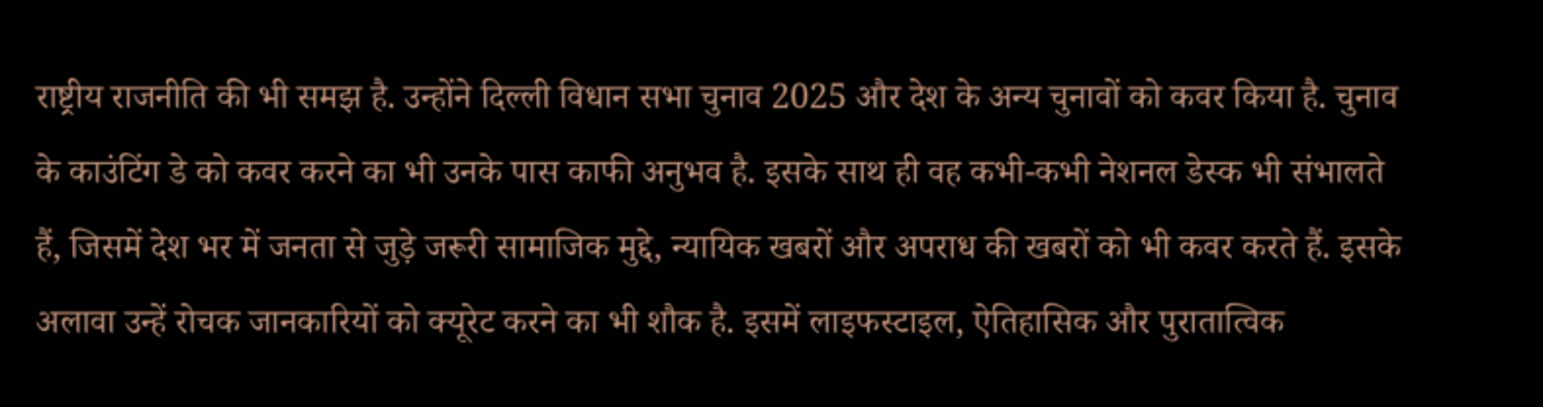राष्ट्रीय राजनीति की भी समझ है. उन्होंने दिल्ली विधान सभा चुनाव 2025 और देश के अन्य चुनावों को कवर किया है. चुनाव के काउंटिंग डे को कवर करने का भी उनके पास काफी अनुभव है. इसके साथ ही वह कभी-कभी नेशनल डेस्क भी संभालते हैं, जिसमें देश भर में जनता से जुड़े जरूरी सामाजिक मुद्दे, न्यायिक खबरों और अपराध की खबरों को भी कवर करते हैं. इसके अलावा उन्हें रोचक जानकारियों को क्यूरेट करने का भी शौक है. इसमें लाइफस्टाइल, ऐतिहासिक और पुरातात्विक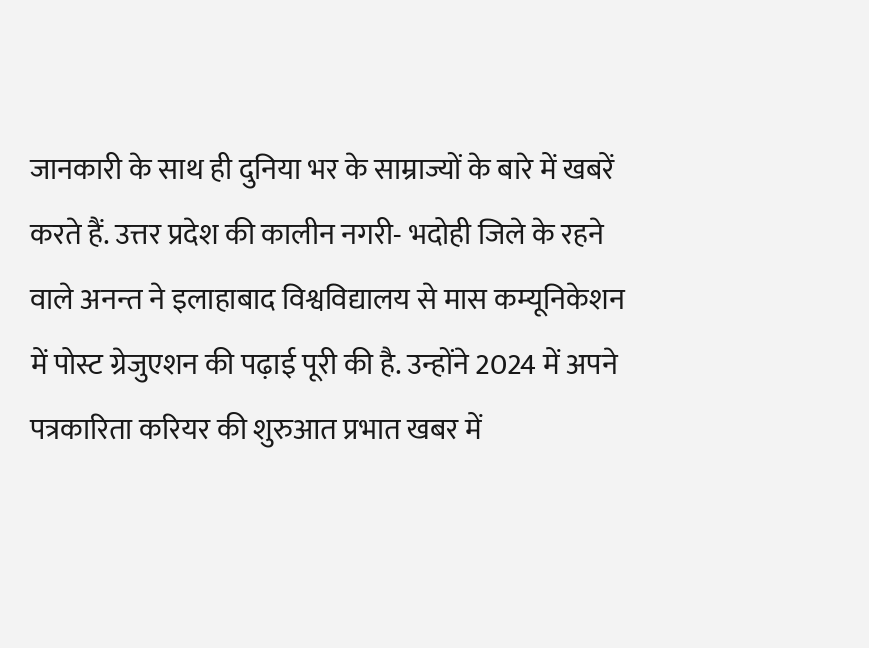जानकारी के साथ ही दुनिया भर के साम्राज्यों के बारे में खबरें करते हैं. उत्तर प्रदेश की कालीन नगरी- भदोही जिले के रहने वाले अनन्त ने इलाहाबाद विश्वविद्यालय से मास कम्यूनिकेशन में पोस्ट ग्रेजुएशन की पढ़ाई पूरी की है. उन्होंने 2024 में अपने पत्रकारिता करियर की शुरुआत प्रभात खबर में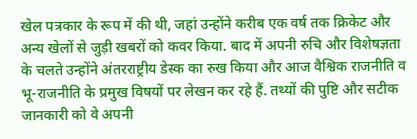खेल पत्रकार के रूप में की थी, जहां उन्होंने करीब एक वर्ष तक क्रिकेट और अन्य खेलों से जुड़ी खबरों को कवर किया. बाद में अपनी रुचि और विशेषज्ञता के चलते उन्होंने अंतरराष्ट्रीय डेस्क का रुख किया और आज वैश्विक राजनीति व भू-राजनीति के प्रमुख विषयों पर लेखन कर रहे हैं. तथ्यों की पुष्टि और सटीक जानकारी को वे अपनी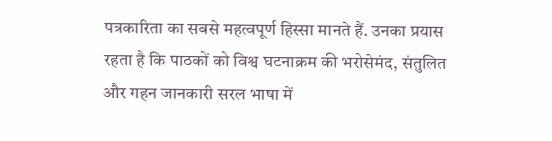पत्रकारिता का सबसे महत्वपूर्ण हिस्सा मानते हैं. उनका प्रयास रहता है कि पाठकों को विश्व घटनाक्रम की भरोसेमंद, संतुलित और गहन जानकारी सरल भाषा में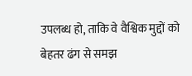उपलब्ध हो, ताकि वे वैश्विक मुद्दों को बेहतर ढंग से समझ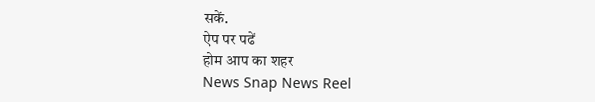सकें.
ऐप पर पढें
होम आप का शहर
News Snap News Reel